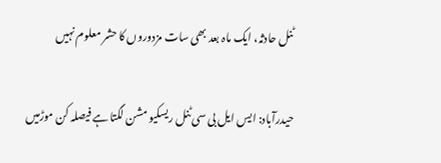ٹنل حادثہ، ایک ماہ بعد بھی سات مزدوروں کا حشر معلوم نہیں

حیدرآباد: ایس ایل بی سی ٹنل ریسکیو مشن لگتا ہے فیصلہ کن موڑمیں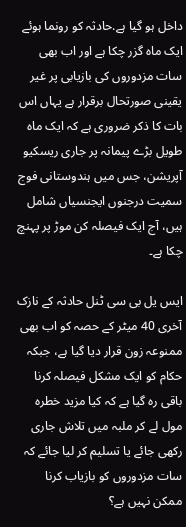داخل ہو گیا ہے.حادثہ کو رونما ہوئے ایک ماہ گزر چکا ہے اور اب بھی سات مزدوروں کی بازیابی پر غیر یقینی صورتحال برقرار ہے یہاں اس بات کا ذکر ضروری ہے کہ ایک ماہ طویل بڑے پیمانہ پر جاری ریسکیو آپریشن، جس میں ہندوستانی فوج سمیت درجنوں ایجنسیاں شامل ہیں، آج ایک فیصلہ کن موڑ پر پہنچ چکا ہے۔

ایس یل بی سی ٹنل حادثہ کے نازک آخری 40 میٹر کے حصہ کو اب بھی ممنوعہ زون قرار دیا گیا ہے، جبکہ حکام کو ایک مشکل فیصلہ کرنا باقی رہ گیا ہے کہ کیا مزید خطرہ مول لے کر ملبہ میں تلاش جاری رکھی جائے یا تسلیم کر لیا جائے کہ سات مزدوروں کو بازیاب کرنا ممکن نہیں ہے؟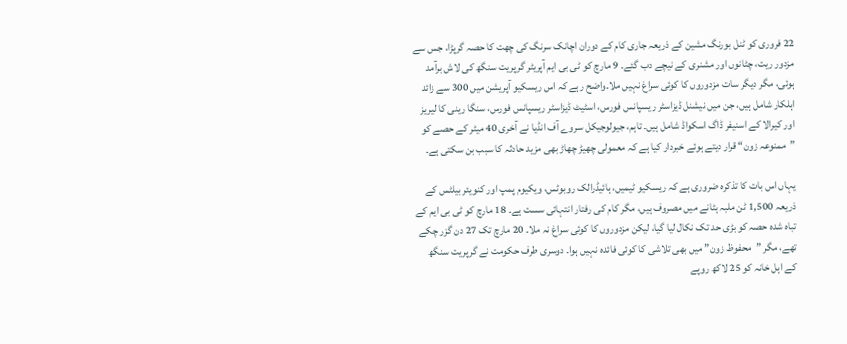22 فروری کو ٹنل بورنگ مشین کے ذریعہ جاری کام کے دوران اچانک سرنگ کی چھت کا حصہ گرپڑا، جس سے مزدور ریت، چٹانوں اور مشنری کے نیچے دب گئے۔ 9 مارچ کو ٹی بی ایم آپریٹر گرپریت سنگھ کی لاش برآمد ہوئی، مگر دیگر سات مزدوروں کا کوئی سراغ نہیں ملا۔واضح رہے کہ اس ریسکیو آپریشن میں 300 سے زائد اہلکار شامل ہیں، جن میں نیشنل ڈیزاسٹر ریسپانس فورس، اسٹیٹ ڈیزاسٹر ریسپانس فورس، سنگا رینی کا لیریز اور کیرالا کے اسنیفر ڈاگ اسکواڈ شامل ہیں۔ تاہم، جیولوجیکل سروے آف انڈیا نے آخری 40 میٹر کے حصے کو ”ممنوعہ زون“ قرار دیتے ہوئے خبردار کیا ہے کہ معمولی چھیڑ چھاڑ بھی مزید حادثہ کا سبب بن سکتی ہے۔

یہاں اس بات کا تذکرہ ضروری ہے کہ ریسکیو ٹیمیں، ہائیڈرالک روبوٹس، ویکیوم پمپ اور کنویئر بیلٹس کے ذریعہ 1,500 ٹن ملبہ ہٹانے میں مصروف ہیں، مگر کام کی رفتار انتہائی سست ہے۔ 18 مارچ کو ٹی بی ایم کے تباہ شدہ حصہ کو بڑی حد تک نکال لیا گیا، لیکن مزدوروں کا کوئی سراغ نہ ملا۔ 20 مارچ تک 27 دن گزر چکے تھے، مگر ”محفوظ زون” میں بھی تلاشی کا کوئی فائدہ نہیں ہوا۔ دوسری طرف حکومت نے گرپریت سنگھ کے اہل خانہ کو 25 لاکھ روپے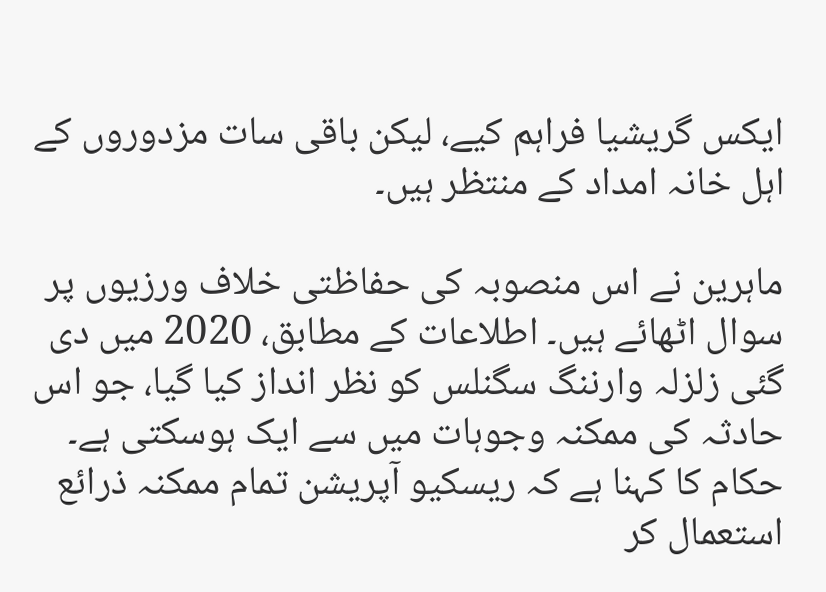ایکس گریشیا فراہم کیے، لیکن باقی سات مزدوروں کے اہل خانہ امداد کے منتظر ہیں۔

ماہرین نے اس منصوبہ کی حفاظتی خلاف ورزیوں پر سوال اٹھائے ہیں۔ اطلاعات کے مطابق، 2020 میں دی گئی زلزلہ وارننگ سگنلس کو نظر انداز کیا گیا، جو اس حادثہ کی ممکنہ وجوہات میں سے ایک ہوسکتی ہے۔ حکام کا کہنا ہے کہ ریسکیو آپریشن تمام ممکنہ ذرائع استعمال کر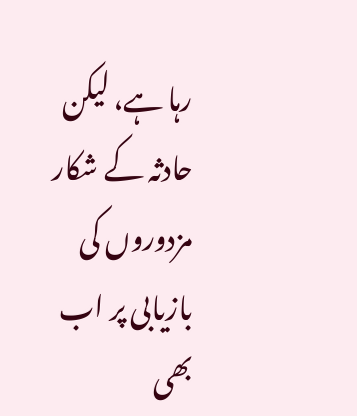رہا ہے، لیکن حادثہ کے شکار مزدوروں کی بازیابی پر اب بھی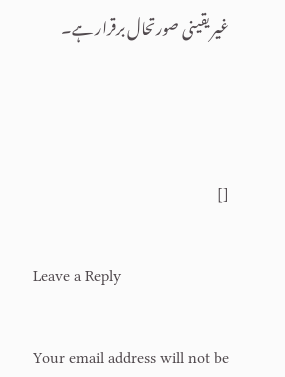غیر یقینی صورتحال برقرار ہے۔



[]

Leave a Reply

Your email address will not be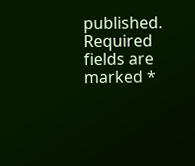published. Required fields are marked *